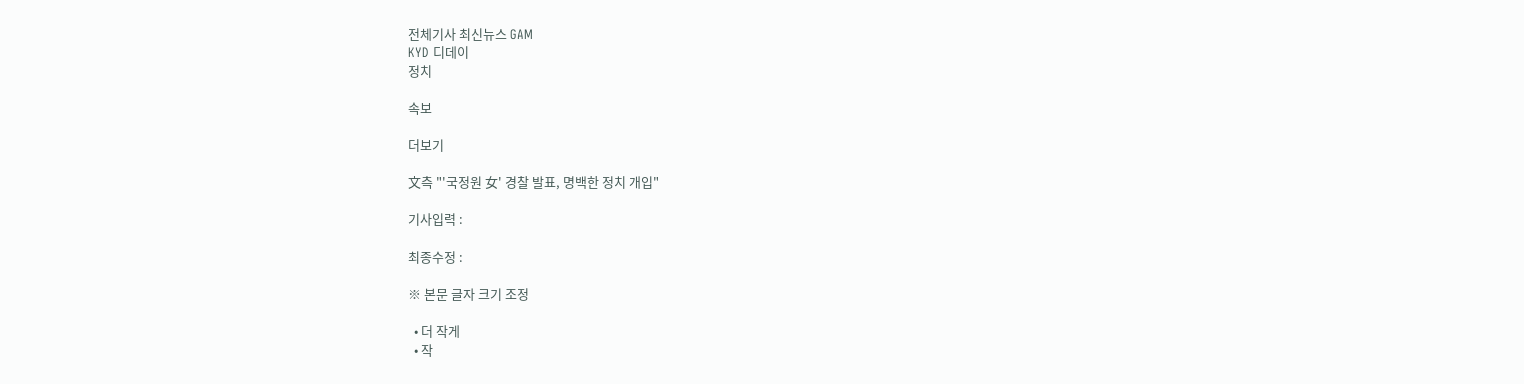전체기사 최신뉴스 GAM
KYD 디데이
정치

속보

더보기

文측 "'국정원 女' 경찰 발표, 명백한 정치 개입"

기사입력 :

최종수정 :

※ 본문 글자 크기 조정

  • 더 작게
  • 작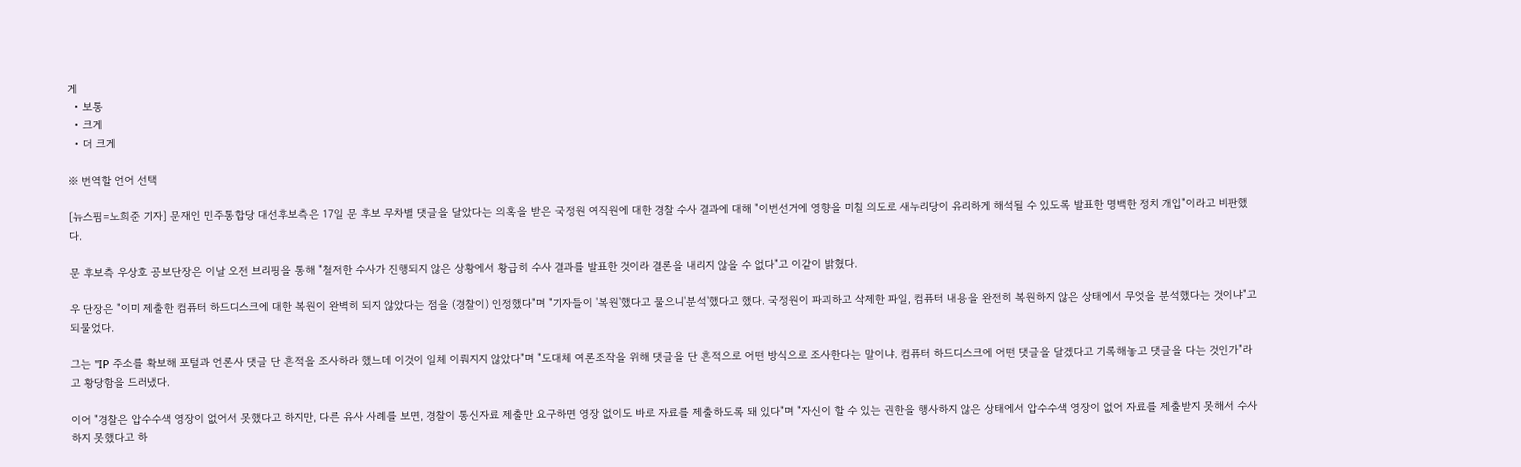게
  • 보통
  • 크게
  • 더 크게

※ 번역할 언어 선택

[뉴스핌=노희준 기자] 문재인 민주통합당 대선후보측은 17일 문 후보 무차별 댓글을 달았다는 의혹을 받은 국정원 여직원에 대한 경찰 수사 결과에 대해 "이번선거에 영향을 미칠 의도로 새누리당이 유리하게 해석될 수 있도록 발표한 명백한 정치 개입"이라고 비판했다.

문 후보측 우상호 공보단장은 이날 오전 브리핑을 통해 "철저한 수사가 진행되지 않은 상황에서 황급히 수사 결과를 발표한 것이라 결론을 내리지 않을 수 없다"고 이같이 밝혔다.

우 단장은 "이미 제출한 컴퓨터 하드디스크에 대한 복원이 완벽히 되지 않았다는 점을 (경찰이) 인정했다"며 "기자들이 '복원'했다고 물으니'분석'했다고 했다. 국정원이 파괴하고 삭제한 파일, 컴퓨터 내용을 완전히 복원하지 않은 상태에서 무엇을 분석했다는 것이냐"고 되물었다.

그는 "IP 주소를 확보해 포털과 언론사 댓글 단 흔적을 조사하라 했느데 이것이 일체 이뤄지지 않았다"며 "도대체 여론조작을 위해 댓글을 단 흔적으로 어떤 방식으로 조사한다는 말이냐. 컴퓨터 하드디스크에 어떤 댓글을 달겠다고 기록해놓고 댓글을 다는 것인가"라고 황당함을 드러냈다.

이어 "경찰은 압수수색 영장이 없어서 못했다고 하지만, 다른 유사 사례를 보면, 경찰이 통신자료 제출만 요구하면 영장 없이도 바로 자료를 제출하도록 돼 있다"며 "자신이 할 수 있는 권한을 행사하지 않은 상태에서 압수수색 영장이 없어 자료를 제출받지 못해서 수사하지 못했다고 하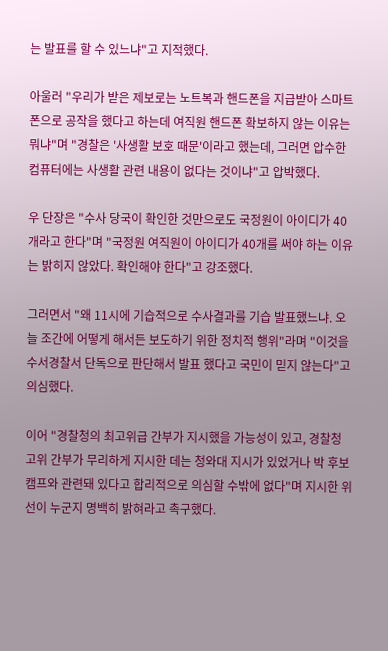는 발표를 할 수 있느냐"고 지적했다.

아울러 "우리가 받은 제보로는 노트복과 핸드폰을 지급받아 스마트폰으로 공작을 했다고 하는데 여직원 핸드폰 확보하지 않는 이유는 뭐냐"며 "경찰은 '사생활 보호 때문'이라고 했는데, 그러면 압수한 컴퓨터에는 사생활 관련 내용이 없다는 것이냐"고 압박했다.

우 단장은 "수사 당국이 확인한 것만으로도 국정원이 아이디가 40개라고 한다"며 "국정원 여직원이 아이디가 40개를 써야 하는 이유는 밝히지 않았다. 확인해야 한다"고 강조했다.

그러면서 "왜 11시에 기습적으로 수사결과를 기습 발표했느냐. 오늘 조간에 어떻게 해서든 보도하기 위한 정치적 행위"라며 "이것을 수서경찰서 단독으로 판단해서 발표 했다고 국민이 믿지 않는다"고 의심했다.

이어 "경찰청의 최고위급 간부가 지시했을 가능성이 있고, 경찰청 고위 간부가 무리하게 지시한 데는 청와대 지시가 있었거나 박 후보 캠프와 관련돼 있다고 합리적으로 의심할 수밖에 없다"며 지시한 위선이 누군지 명백히 밝혀라고 촉구했다.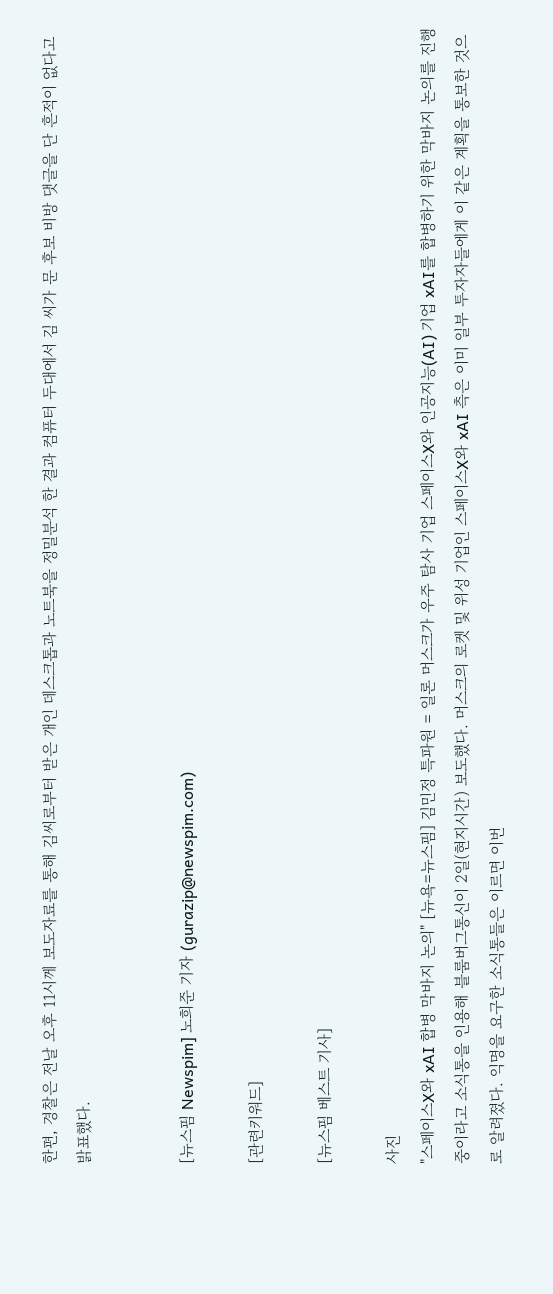한편, 경찰은 전날 오후 11시께 보도자료를 통해 김씨로부터 받은 개인 데스크톱과 노트북을 정밀분석 한 결과 컴퓨터 두대에서 김 씨가 문 후보 비방 댓글을 단 흔적이 없다고 밝표했다.


[뉴스핌 Newspim] 노희준 기자 (gurazip@newspim.com)

[관련키워드]

[뉴스핌 베스트 기사]

사진
"스페이스X와 xAI 합병 막바지 논의" [뉴욕=뉴스핌] 김민정 특파원 = 일론 머스크가 우주 탐사 기업 스페이스X와 인공지능(AI) 기업 xAI를 합병하기 위한 막바지 논의를 진행 중이라고 소식통을 인용해 블룸버그통신이 2일(현지시간) 보도했다. 머스크의 로켓 및 위성 기업인 스페이스X와 xAI 측은 이미 일부 투자자들에게 이 같은 계획을 통보한 것으로 알려졌다. 익명을 요구한 소식통들은 이르면 이번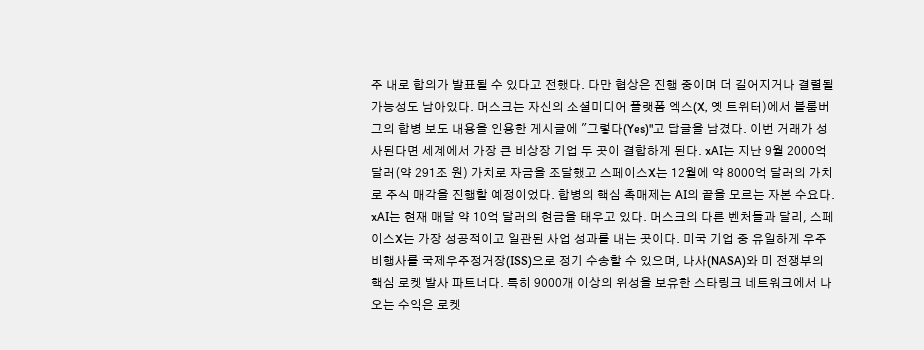주 내로 합의가 발표될 수 있다고 전했다. 다만 협상은 진행 중이며 더 길어지거나 결렬될 가능성도 남아있다. 머스크는 자신의 소셜미디어 플랫폼 엑스(X, 옛 트위터)에서 블룸버그의 합병 보도 내용을 인용한 게시글에 "그렇다(Yes)"고 답글을 남겼다. 이번 거래가 성사된다면 세계에서 가장 큰 비상장 기업 두 곳이 결합하게 된다. xAI는 지난 9월 2000억 달러(약 291조 원) 가치로 자금을 조달했고 스페이스X는 12월에 약 8000억 달러의 가치로 주식 매각을 진행할 예정이었다. 합병의 핵심 촉매제는 AI의 끝을 모르는 자본 수요다. xAI는 현재 매달 약 10억 달러의 현금을 태우고 있다. 머스크의 다른 벤처들과 달리, 스페이스X는 가장 성공적이고 일관된 사업 성과를 내는 곳이다. 미국 기업 중 유일하게 우주비행사를 국제우주정거장(ISS)으로 정기 수송할 수 있으며, 나사(NASA)와 미 전쟁부의 핵심 로켓 발사 파트너다. 특히 9000개 이상의 위성을 보유한 스타링크 네트워크에서 나오는 수익은 로켓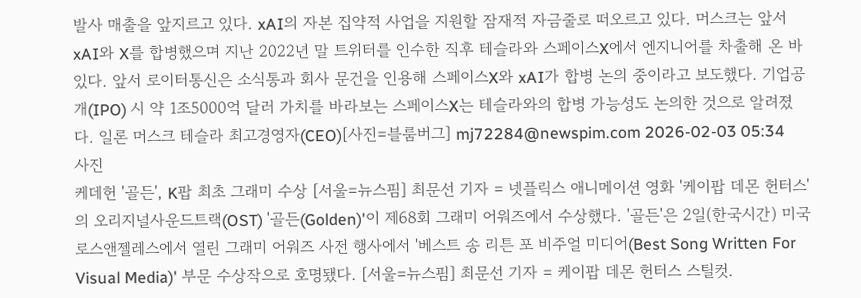발사 매출을 앞지르고 있다. xAI의 자본 집약적 사업을 지원할 잠재적 자금줄로 떠오르고 있다. 머스크는 앞서 xAI와 X를 합병했으며 지난 2022년 말 트위터를 인수한 직후 테슬라와 스페이스X에서 엔지니어를 차출해 온 바 있다. 앞서 로이터통신은 소식통과 회사 문건을 인용해 스페이스X와 xAI가 합병 논의 중이라고 보도했다. 기업공개(IPO) 시 약 1조5000억 달러 가치를 바라보는 스페이스X는 테슬라와의 합병 가능성도 논의한 것으로 알려졌다. 일론 머스크 테슬라 최고경영자(CEO)[사진=블룸버그] mj72284@newspim.com 2026-02-03 05:34
사진
케데헌 '골든', K팝 최초 그래미 수상 [서울=뉴스핌] 최문선 기자 = 넷플릭스 애니메이션 영화 '케이팝 데몬 헌터스'의 오리지널사운드트랙(OST) '골든(Golden)'이 제68회 그래미 어워즈에서 수상했다. '골든'은 2일(한국시간) 미국 로스앤젤레스에서 열린 그래미 어워즈 사전 행사에서 '베스트 송 리튼 포 비주얼 미디어(Best Song Written For Visual Media)' 부문 수상작으로 호명됐다. [서울=뉴스핌] 최문선 기자 = 케이팝 데몬 헌터스 스틸컷.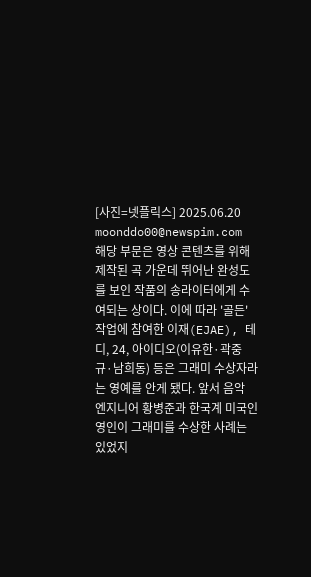[사진=넷플릭스] 2025.06.20 moonddo00@newspim.com 해당 부문은 영상 콘텐츠를 위해 제작된 곡 가운데 뛰어난 완성도를 보인 작품의 송라이터에게 수여되는 상이다. 이에 따라 '골든' 작업에 참여한 이재(EJAE), 테디, 24, 아이디오(이유한·곽중규·남희동) 등은 그래미 수상자라는 영예를 안게 됐다. 앞서 음악 엔지니어 황병준과 한국계 미국인 영인이 그래미를 수상한 사례는 있었지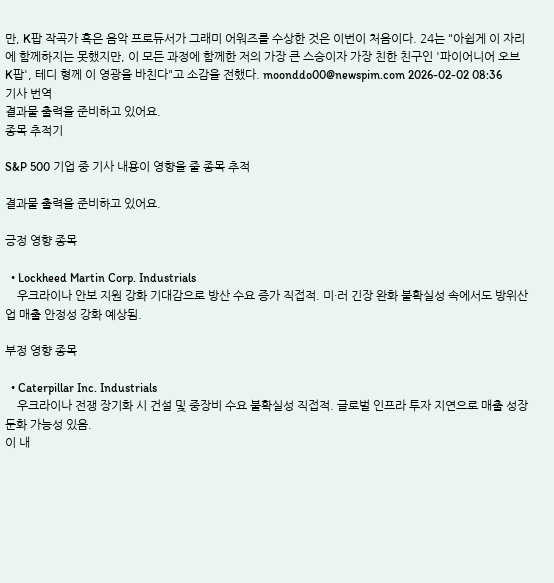만, K팝 작곡가 혹은 음악 프로듀서가 그래미 어워즈를 수상한 것은 이번이 처음이다. 24는 "아쉽게 이 자리에 함께하지는 못했지만, 이 모든 과정에 함께한 저의 가장 큰 스승이자 가장 친한 친구인 '파이어니어 오브 K팝', 테디 형께 이 영광을 바친다"고 소감을 전했다. moonddo00@newspim.com 2026-02-02 08:36
기사 번역
결과물 출력을 준비하고 있어요.
종목 추적기

S&P 500 기업 중 기사 내용이 영향을 줄 종목 추적

결과물 출력을 준비하고 있어요.

긍정 영향 종목

  • Lockheed Martin Corp. Industrials
    우크라이나 안보 지원 강화 기대감으로 방산 수요 증가 직접적. 미·러 긴장 완화 불확실성 속에서도 방위산업 매출 안정성 강화 예상됨.

부정 영향 종목

  • Caterpillar Inc. Industrials
    우크라이나 전쟁 장기화 시 건설 및 중장비 수요 불확실성 직접적. 글로벌 인프라 투자 지연으로 매출 성장 둔화 가능성 있음.
이 내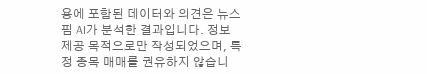용에 포함된 데이터와 의견은 뉴스핌 AI가 분석한 결과입니다. 정보 제공 목적으로만 작성되었으며, 특정 종목 매매를 권유하지 않습니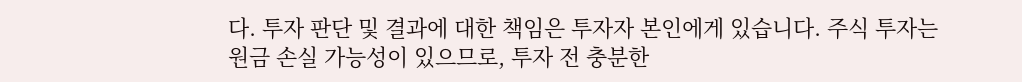다. 투자 판단 및 결과에 대한 책임은 투자자 본인에게 있습니다. 주식 투자는 원금 손실 가능성이 있으므로, 투자 전 충분한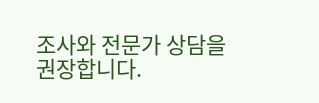조사와 전문가 상담을 권장합니다.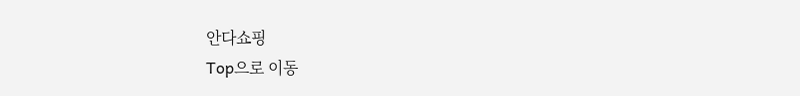안다쇼핑
Top으로 이동